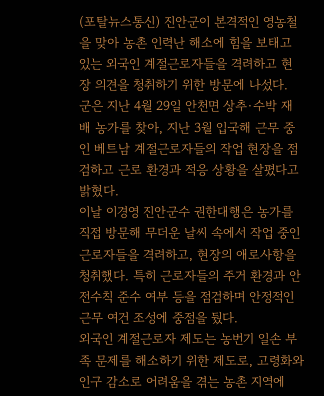(포탈뉴스통신) 진안군이 본격적인 영농철을 맞아 농촌 인력난 해소에 힘을 보태고 있는 외국인 계절근로자들을 격려하고 현장 의견을 청취하기 위한 방문에 나섰다.
군은 지난 4월 29일 안천면 상추·수박 재배 농가를 찾아, 지난 3월 입국해 근무 중인 베트남 계절근로자들의 작업 현장을 점검하고 근로 환경과 적응 상황을 살폈다고 밝혔다.
이날 이경영 진안군수 권한대행은 농가를 직접 방문해 무더운 날씨 속에서 작업 중인 근로자들을 격려하고, 현장의 애로사항을 청취했다. 특히 근로자들의 주거 환경과 안전수칙 준수 여부 등을 점검하며 안정적인 근무 여건 조성에 중점을 뒀다.
외국인 계절근로자 제도는 농번기 일손 부족 문제를 해소하기 위한 제도로, 고령화와 인구 감소로 어려움을 겪는 농촌 지역에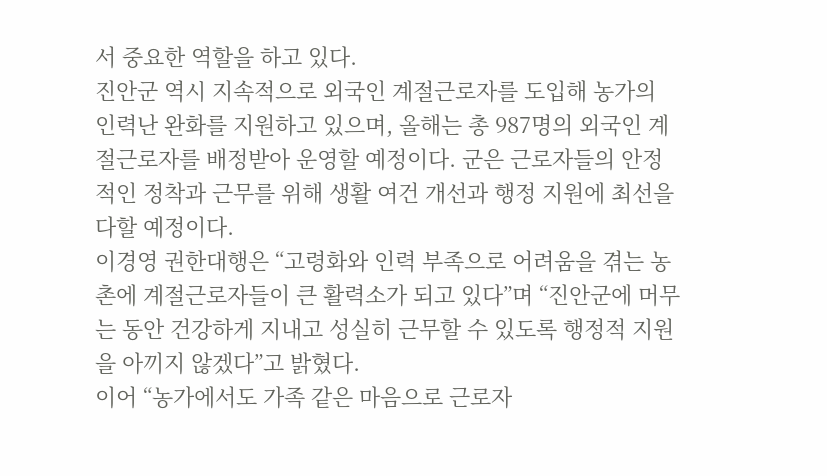서 중요한 역할을 하고 있다.
진안군 역시 지속적으로 외국인 계절근로자를 도입해 농가의 인력난 완화를 지원하고 있으며, 올해는 총 987명의 외국인 계절근로자를 배정받아 운영할 예정이다. 군은 근로자들의 안정적인 정착과 근무를 위해 생활 여건 개선과 행정 지원에 최선을 다할 예정이다.
이경영 권한대행은 “고령화와 인력 부족으로 어려움을 겪는 농촌에 계절근로자들이 큰 활력소가 되고 있다”며 “진안군에 머무는 동안 건강하게 지내고 성실히 근무할 수 있도록 행정적 지원을 아끼지 않겠다”고 밝혔다.
이어 “농가에서도 가족 같은 마음으로 근로자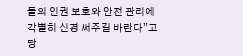들의 인권 보호와 안전 관리에 각별히 신경 써주길 바란다”고 당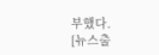부했다.
[뉴스출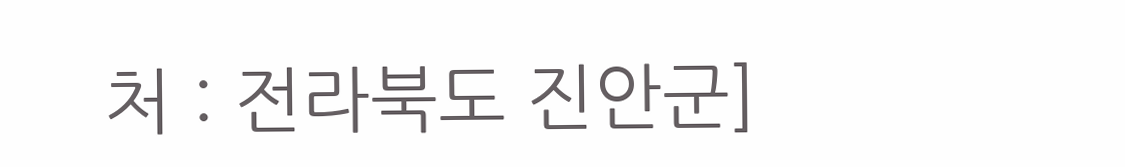처 : 전라북도 진안군]